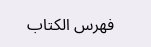فهرس الكتاب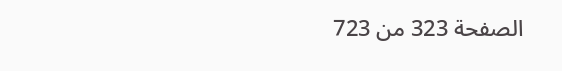الصفحة 323 من 723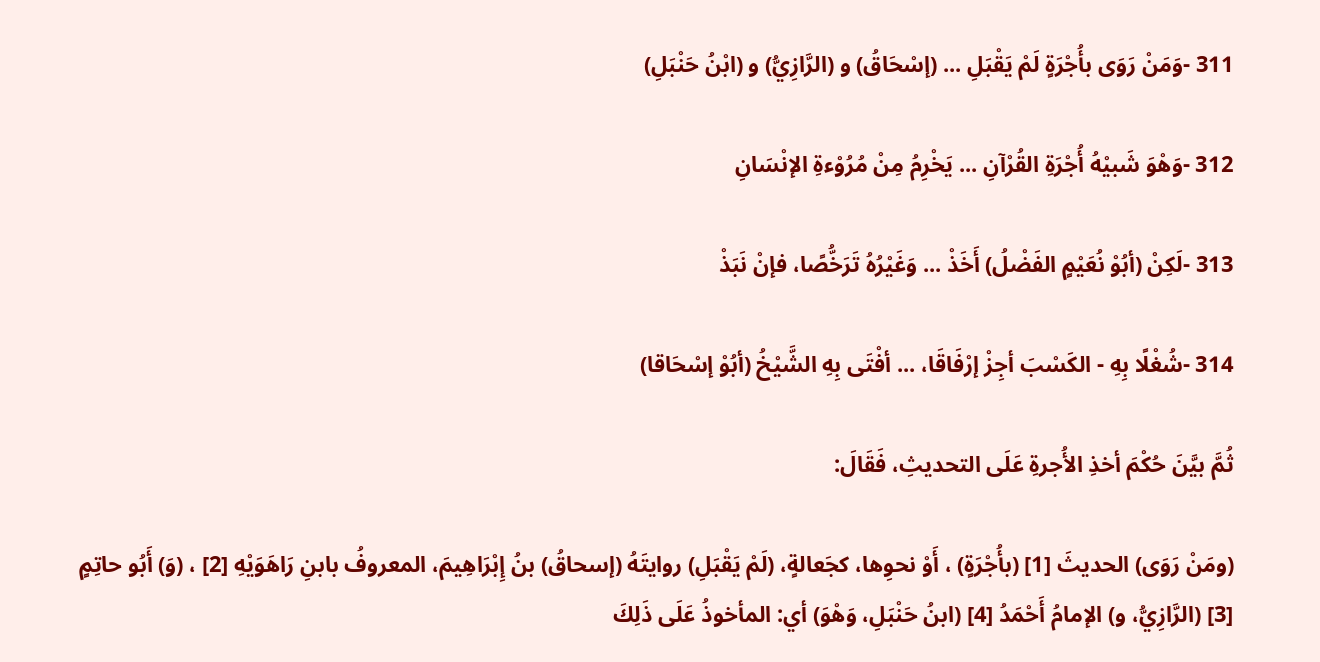311 -وَمَنْ رَوَى بأُجْرَةٍ لَمْ يَقْبَلِ ... (إسْحَاقُ) و (الرَّازِيُّ) و (ابْنُ حَنْبَلِ)

312 -وَهْوَ شَبيْهُ أُجْرَةِ القُرْآنِ ... يَخْرِمُ مِنْ مُرُوْءةِ الإنْسَانِ

313 -لَكِنْ (أبُوْ نُعَيْمٍ الفَضْلُ) أَخَذْ ... وَغَيْرُهُ تَرَخُّصًا، فإنْ نَبَذْ

314 -شُغْلًا بِهِ - الكَسْبَ أجِزْ إرْفَاقَا، ... أفْتَى بِهِ الشَّيْخُ (أبُوْ إسْحَاقا)

ثُمَّ بيَّنَ حُكْمَ أخذِ الأُجرةِ عَلَى التحديثِ، فَقَالَ:

(ومَنْ رَوَى) الحديثَ [1] (بأُجْرَةٍ) ، أَوْ نحوِها، كجَعالةٍ، (لَمْ يَقْبَلِ) روايتَهُ (إسحاقُ) بنُ إِبْرَاهِيمَ، المعروفُ بابنِ رَاهَوَيْهِ [2] ، (وَ) أَبُو حاتِمٍ [3] (الرَّازِيُّ، و) الإمامُ أَحْمَدُ [4] (ابنُ حَنْبَلِ، وَهْوَ) أي: المأخوذُ عَلَى ذَلِكَ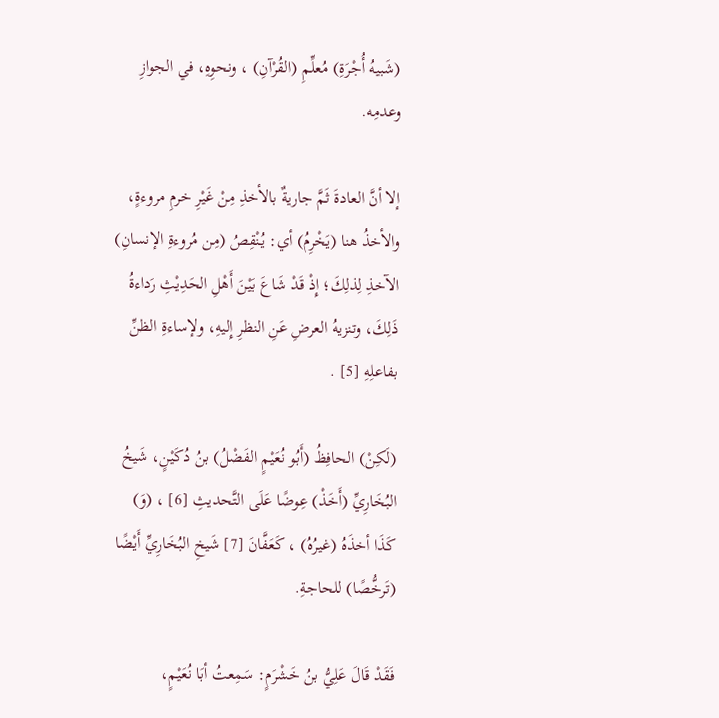(شَبيهُ أُجْرَةِ) مُعلِّمِ (القُرْآنِ) ، ونحوِهِ، في الجوازِ وعدمِه.

إلا أنَّ العادةَ ثَمَّ جاريةٌ بالأخذِ مِنْ غَيْرِ خرمِ مروءةٍ، والأخذُ هنا (يَخْرِمُ) أي: يُنْقِصُ (مِن مُروءةِ الإنسانِ) الآخذِ لِذلِكَ؛ إِذْ قَدْ شَاعَ بَيْنَ أَهْلِ الحَدِيْثِ رَداءةُ ذَلِكَ، وتنزيهُ العرضِ عَنِ النظرِ إِليهِ، ولإساءةِ الظنِّ بفاعلِهِ [5] .

(لَكِنْ) الحافِظُ (أَبُو نُعَيْمٍ الفَضْلُ) بنُ دُكَيْنٍ، شَيخُ البُخَارِيِّ (أَخَذْ) عِوضًا عَلَى التَّحديثِ [6] ، (وَ) كَذَا أخذَهُ (غيرُهُ) ، كَعَفَّانَ [7] شَيخِ البُخَارِيِّ أَيْضًا (تَرخُّصًا) للحاجةِ.

فَقَدْ قَالَ عَلِيُّ بنُ خَشْرَمٍ: سَمِعتُ أبَا نُعَيْمٍ،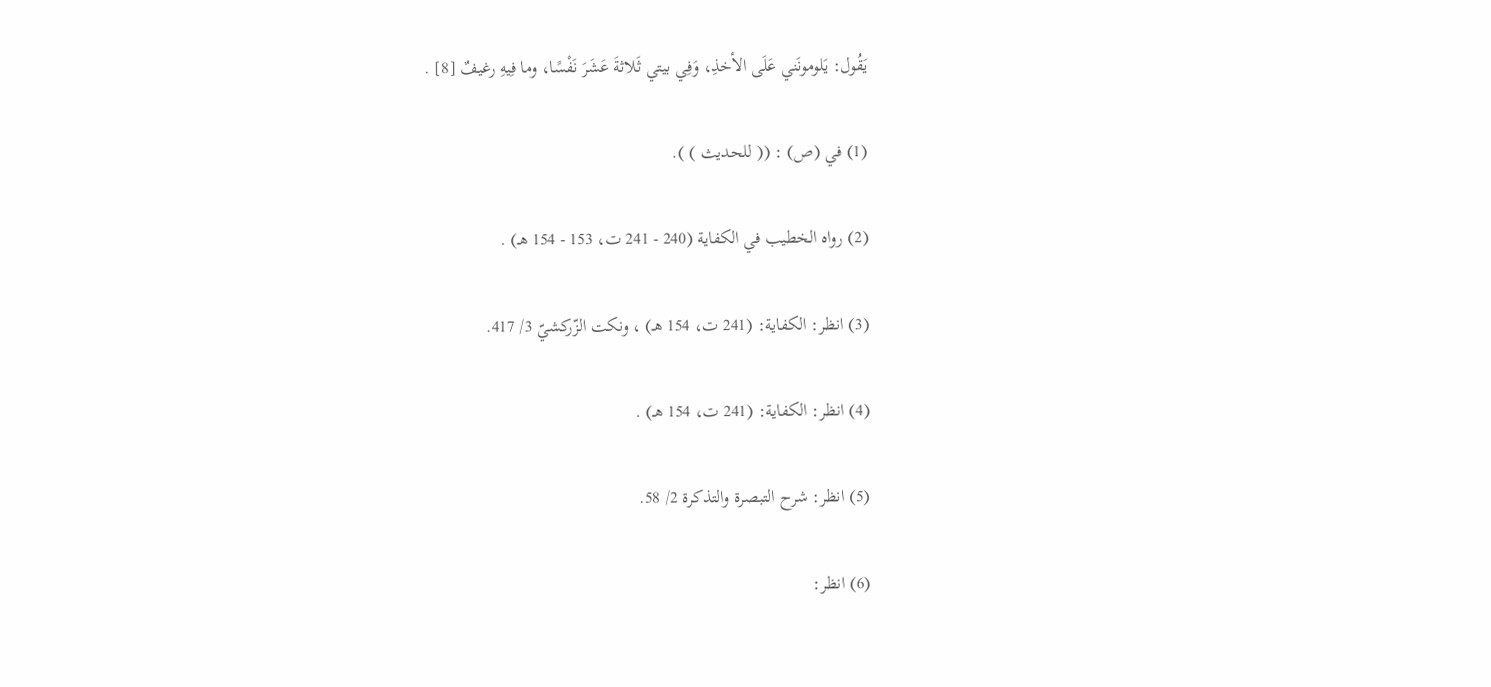يَقُول: يَلومونَني عَلَى الأخذِ، وَفِي بيتي ثَلاثةَ عَشَرَ نَفْسًا، وما فِيهِ رغيفٌ [8] .

(1) في (ص) : (( للحديث ) ).

(2) رواه الخطيب في الكفاية (240 - 241 ت، 153 - 154 هـ‍) .

(3) انظر: الكفاية: (241 ت، 154 هـ‍) ، ونكت الزّركشيّ 3/ 417.

(4) انظر: الكفاية: (241 ت، 154 هـ‍) .

(5) انظر: شرح التبصرة والتذكرة 2/ 58.

(6) انظر: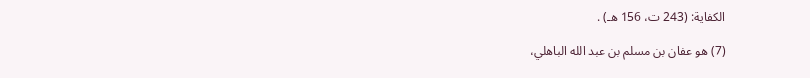الكفاية: (243 ت، 156 هـ‍) .

(7) هو عفان بن مسلم بن عبد الله الباهلي،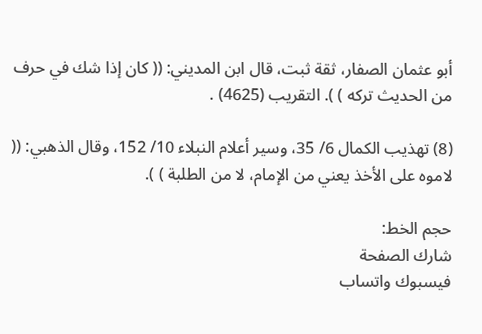أبو عثمان الصفار، ثقة ثبت، قال ابن المديني: (( كان إذا شك في حرف من الحديث تركه ) ). التقريب (4625) .

(8) تهذيب الكمال 6/ 35، وسير أعلام النبلاء 10/ 152، وقال الذهبي: (( لاموه على الأخذ يعني من الإمام، لا من الطلبة ) ).

حجم الخط:
شارك الصفحة
فيسبوك واتساب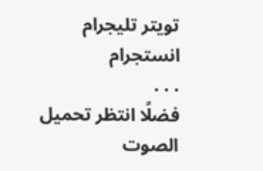تويتر تليجرام انستجرام
. . .
فضلًا انتظر تحميل الصوت